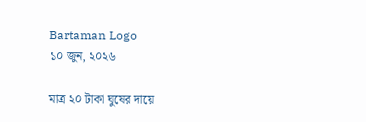Bartaman Logo
১০ জুন, ২০২৬

মাত্র ২০ টাকা ঘুষের দায়ে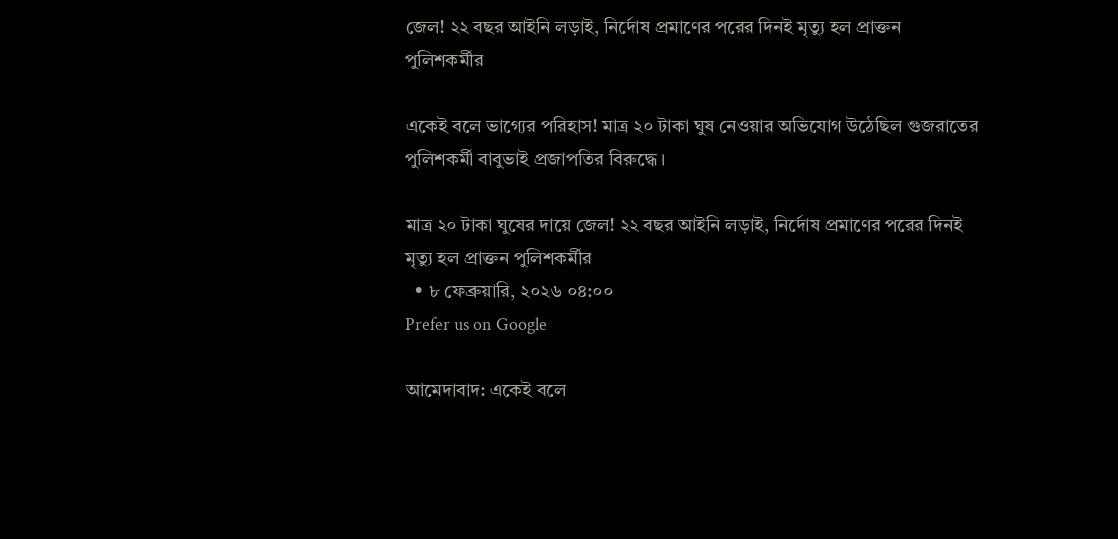জেল! ২২ বছর আইনি লড়াই, নির্দোষ প্রমাণের পরের দিনই মৃত্যু হল প্রাক্তন পুলিশকর্মীর

একেই বলে ভাগ্যের পরিহাস! মাত্র ২০ টাকা ঘুষ নেওয়ার অভিযোগ উঠেছিল গুজরাতের পুলিশকর্মী বাবুভাই প্রজাপতির বিরুদ্ধে।

মাত্র ২০ টাকা ঘুষের দায়ে জেল! ২২ বছর আইনি লড়াই, নির্দোষ প্রমাণের পরের দিনই মৃত্যু হল প্রাক্তন পুলিশকর্মীর
  • ৮ ফেব্রুয়ারি, ২০২৬ ০৪:০০
Prefer us on Google

আমেদাবাদ: একেই বলে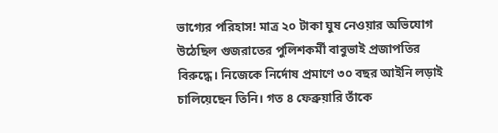ভাগ্যের পরিহাস! মাত্র ২০ টাকা ঘুষ নেওয়ার অভিযোগ উঠেছিল গুজরাতের পুলিশকর্মী বাবুভাই প্রজাপতির বিরুদ্ধে। নিজেকে নির্দোষ প্রমাণে ৩০ বছর আইনি লড়াই চালিয়েছেন তিনি। গত ৪ ফেব্রুয়ারি তাঁকে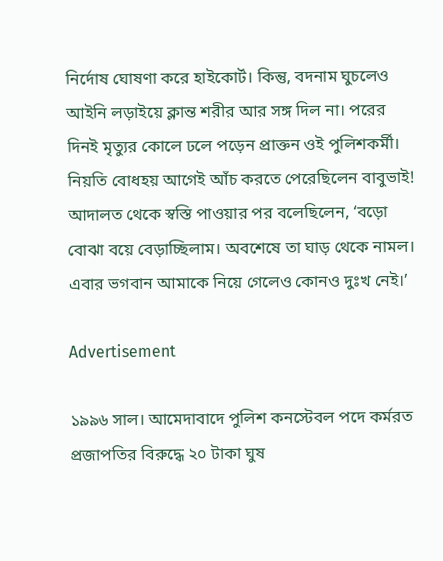নির্দোষ ঘোষণা করে হাইকোর্ট। কিন্তু, বদনাম ঘুচলেও আইনি লড়াইয়ে ক্লান্ত শরীর আর সঙ্গ দিল না। পরের দিনই মৃত্যুর কোলে ঢলে পড়েন প্রাক্তন ওই পুলিশকর্মী। নিয়তি বোধহয় আগেই আঁচ করতে পেরেছিলেন বাবুভাই! আদালত থেকে স্বস্তি পাওয়ার পর বলেছিলেন, ‘বড়ো বোঝা বয়ে বেড়াচ্ছিলাম। অবশেষে তা ঘাড় থেকে নামল। এবার ভগবান আমাকে নিয়ে গেলেও কোনও দুঃখ নেই।’

Advertisement

১৯৯৬ সাল। আমেদাবাদে পুলিশ কনস্টেবল পদে কর্মরত প্রজাপতির বিরুদ্ধে ২০ টাকা ঘুষ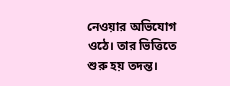নেওয়ার অভিযোগ ওঠে। তার ভিত্তিতে শুরু হয় তদন্ত।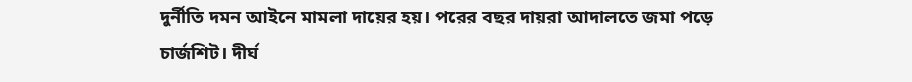দুর্নীতি দমন আইনে মামলা দায়ের হয়। পরের বছর দায়রা আদালতে জমা পড়ে চার্জশিট। দীর্ঘ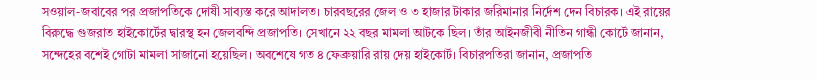সওয়াল-জবাবের পর প্রজাপতিকে দোষী সাব্যস্ত করে আদালত। চারবছরের জেল ও ৩ হাজার টাকার জরিমানার নির্দেশ দেন বিচারক। এই রায়ের বিরুদ্ধে গুজরাত হাইকোর্টের দ্বারস্থ হন জেলবন্দি প্রজাপতি। সেখানে ২২ বছর মামলা আটকে ছিল। তাঁর আইনজীবী নীতিন গান্ধী কোর্টে জানান, সন্দেহের বশেই গোটা মামলা সাজানো হয়েছিল। অবশেষে গত ৪ ফেব্রুয়ারি রায় দেয় হাইকোর্ট। বিচারপতিরা জানান, প্রজাপতি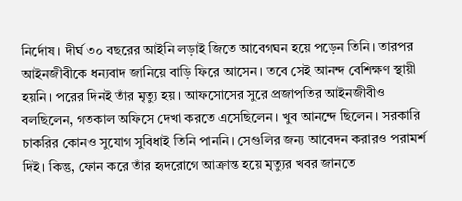নির্দোষ। দীর্ঘ ৩০ বছরের আইনি লড়াই জিতে আবেগঘন হয়ে পড়েন তিনি। তারপর আইনজীবীকে ধন্যবাদ জানিয়ে বাড়ি ফিরে আসেন। তবে সেই আনন্দ বেশিক্ষণ স্থায়ী হয়নি। পরের দিনই তাঁর মৃত্যু হয়। আফসোসের সুরে প্রজাপতির আইনজীবীও বলছিলেন, গতকাল অফিসে দেখা করতে এসেছিলেন। খুব আনন্দে ছিলেন। সরকারি চাকরির কোনও সুযোগ সুবিধাই তিনি পাননি। সেগুলির জন্য আবেদন করারও পরামর্শ দিই। কিন্তু, ফোন করে তাঁর হৃদরোগে আক্রান্ত হয়ে মৃত্যুর খবর জানতে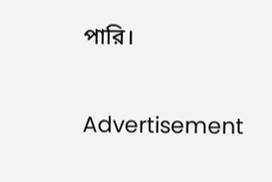পারি।

Advertisement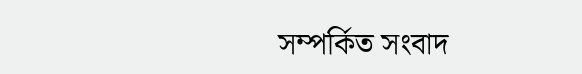সম্পর্কিত সংবাদ